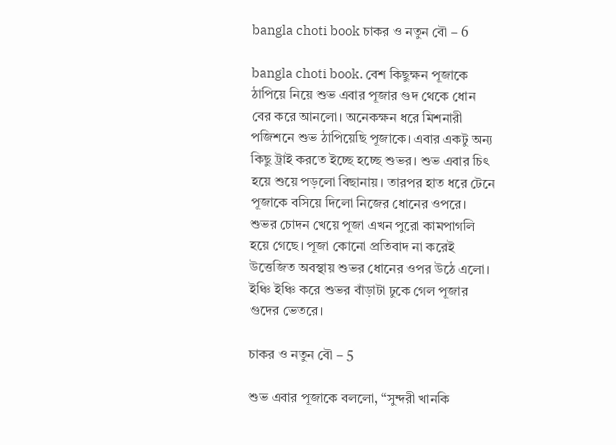bangla choti book চাকর ও নতুন বৌ – 6

bangla choti book. বেশ কিছুক্ষন পূজাকে ঠাপিয়ে নিয়ে শুভ এবার পূজার গুদ থেকে ধোন বের করে আনলো। অনেকক্ষন ধরে মিশনারী পজিশনে শুভ ঠাপিয়েছি পূজাকে। এবার একটু অন্য কিছু ট্রাই করতে ইচ্ছে হচ্ছে শুভর। শুভ এবার চিৎ হয়ে শুয়ে পড়লো বিছানায়। তারপর হাত ধরে টেনে পূজাকে বসিয়ে দিলো নিজের ধোনের ওপরে। শুভর চোদন খেয়ে পূজা এখন পুরো কামপাগলি হয়ে গেছে। পূজা কোনো প্রতিবাদ না করেই উত্তেজিত অবস্থায় শুভর ধোনের ওপর উঠে এলো। ইঞ্চি ইঞ্চি করে শুভর বাঁড়াটা ঢুকে গেল পূজার গুদের ভেতরে।

চাকর ও নতুন বৌ – 5

শুভ এবার পূজাকে বললো, “সুন্দরী খানকি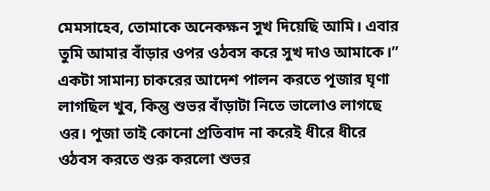মেমসাহেব, তোমাকে অনেকক্ষন সুখ দিয়েছি আমি। এবার তুমি আমার বাঁড়ার ওপর ওঠবস করে সুখ দাও আমাকে।” একটা সামান্য চাকরের আদেশ পালন করতে পূজার ঘৃণা লাগছিল খুব, কিন্তু শুভর বাঁড়াটা নিতে ভালোও লাগছে ওর। পূজা তাই কোনো প্রতিবাদ না করেই ধীরে ধীরে ওঠবস করতে শুরু করলো শুভর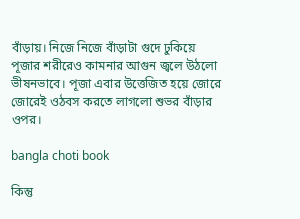বাঁড়ায়। নিজে নিজে বাঁড়াটা গুদে ঢুকিয়ে পূজার শরীরেও কামনার আগুন জ্বলে উঠলো ভীষনভাবে। পূজা এবার উত্তেজিত হয়ে জোরে জোরেই ওঠবস করতে লাগলো শুভর বাঁড়ার ওপর।

bangla choti book

কিন্তু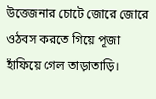উত্তেজনার চোটে জোরে জোরে ওঠবস করতে গিয়ে পূজা হাঁফিয়ে গেল তাড়াতাড়ি।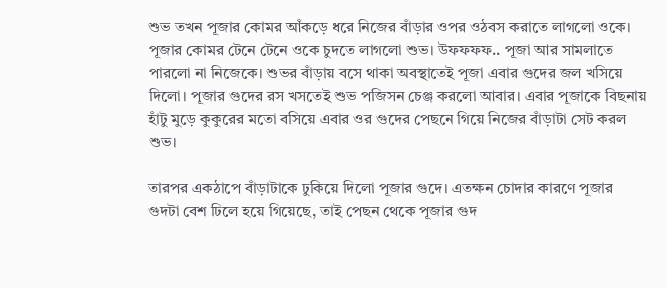শুভ তখন পূজার কোমর আঁকড়ে ধরে নিজের বাঁড়ার ওপর ওঠবস করাতে লাগলো ওকে। পূজার কোমর টেনে টেনে ওকে চুদতে লাগলো শুভ। উফফফফ.. পূজা আর সামলাতে পারলো না নিজেকে। শুভর বাঁড়ায় বসে থাকা অবস্থাতেই পূজা এবার গুদের জল খসিয়ে দিলো। পূজার গুদের রস খসতেই শুভ পজিসন চেঞ্জ করলো আবার। এবার পূজাকে বিছনায় হাঁটু মুড়ে কুকুরের মতো বসিয়ে এবার ওর গুদের পেছনে গিয়ে নিজের বাঁড়াটা সেট করল শুভ।

তারপর একঠাপে বাঁড়াটাকে ঢুকিয়ে দিলো পূজার গুদে। এতক্ষন চোদার কারণে পূজার গুদটা বেশ ঢিলে হয়ে গিয়েছে, তাই পেছন থেকে পূজার গুদ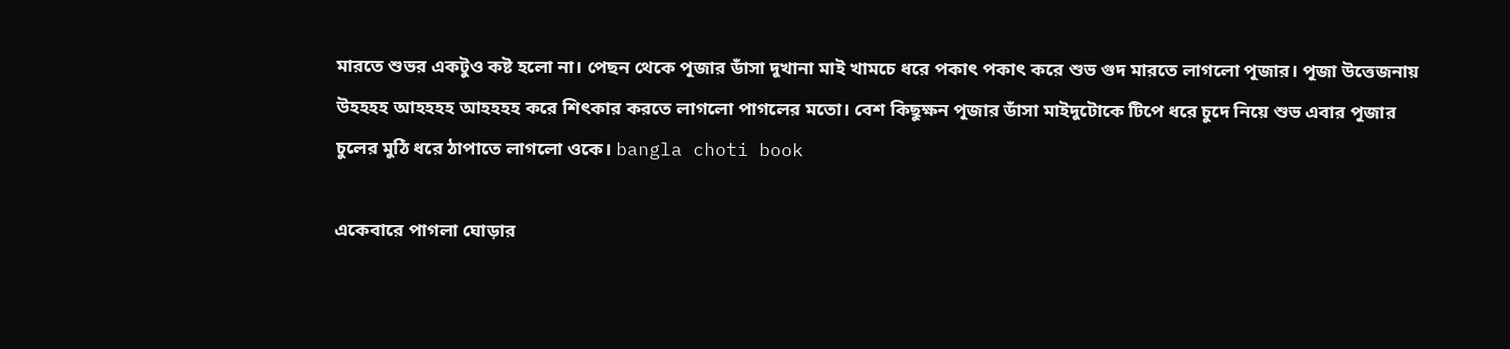মারতে শুভর একটুও কষ্ট হলো না। পেছন থেকে পূজার ডাঁসা দুখানা মাই খামচে ধরে পকাৎ পকাৎ করে শুভ গুদ মারতে লাগলো পূজার। পূজা উত্তেজনায় উহহহহ আহহহহ আহহহহ করে শিৎকার করতে লাগলো পাগলের মতো। বেশ কিছুক্ষন পূজার ডাঁসা মাইদুটোকে টিপে ধরে চুদে নিয়ে শুভ এবার পূজার চুলের মুঠি ধরে ঠাপাতে লাগলো ওকে। bangla choti book

একেবারে পাগলা ঘোড়ার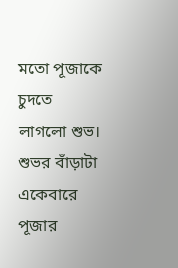মতো পূজাকে চুদতে লাগলো শুভ। শুভর বাঁড়াটা একেবারে পূজার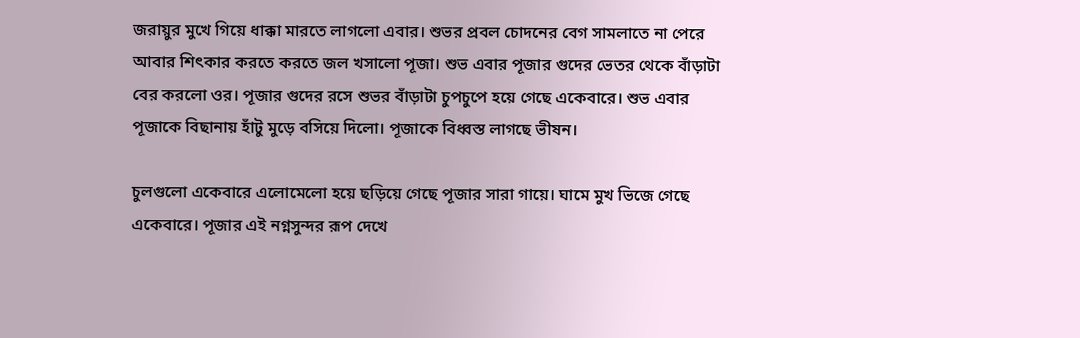জরায়ুর মুখে গিয়ে ধাক্কা মারতে লাগলো এবার। শুভর প্রবল চোদনের বেগ সামলাতে না পেরে আবার শিৎকার করতে করতে জল খসালো পূজা। শুভ এবার পূজার গুদের ভেতর থেকে বাঁড়াটা বের করলো ওর। পূজার গুদের রসে শুভর বাঁড়াটা চুপচুপে হয়ে গেছে একেবারে। শুভ এবার পূজাকে বিছানায় হাঁটু মুড়ে বসিয়ে দিলো। পূজাকে বিধ্বস্ত লাগছে ভীষন।

চুলগুলো একেবারে এলোমেলো হয়ে ছড়িয়ে গেছে পূজার সারা গায়ে। ঘামে মুখ ভিজে গেছে একেবারে। পূজার এই নগ্নসুন্দর রূপ দেখে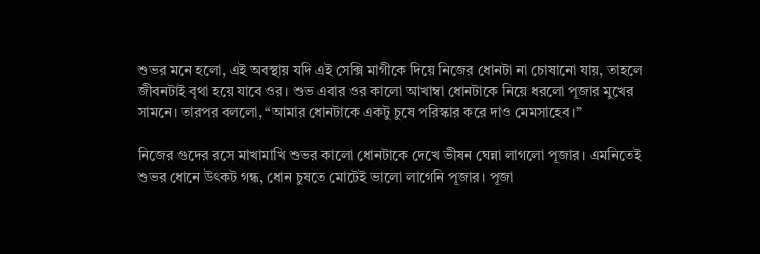শুভর মনে হলো, এই অবস্থায় যদি এই সেক্সি মাগীকে দিয়ে নিজের ধোনটা না চোষানো যায়, তাহলে জীবনটাই বৃথা হয়ে যাবে ওর। শুভ এবার ওর কালো আখাম্বা ধোনটাকে নিয়ে ধরলো পূজার মুখের সামনে। তারপর বললো, “আমার ধোনটাকে একটু চুষে পরিস্কার করে দাও মেমসাহেব।”

নিজের গুদের রসে মাখামাখি শুভর কালো ধোনটাকে দেখে ভীষন ঘেন্না লাগলো পূজার। এমনিতেই শুভর ধোনে উৎকট গন্ধ, ধোন চুষতে মোটেই ভালো লাগেনি পূজার। পূজা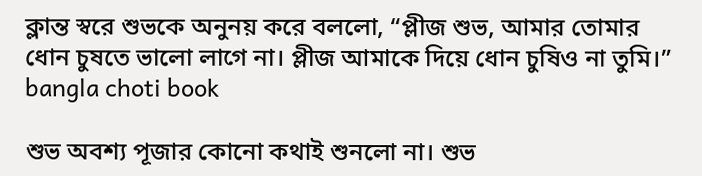ক্লান্ত স্বরে শুভকে অনুনয় করে বললো, “প্লীজ শুভ, আমার তোমার ধোন চুষতে ভালো লাগে না। প্লীজ আমাকে দিয়ে ধোন চুষিও না তুমি।” bangla choti book

শুভ অবশ্য পূজার কোনো কথাই শুনলো না। শুভ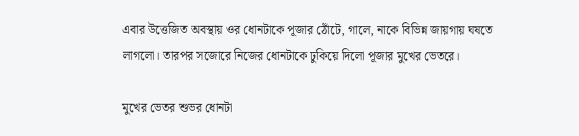এবার উত্তেজিত অবস্থায় ওর ধোনটাকে পূজার ঠোঁটে, গালে, নাকে বিভিন্ন জায়গায় ঘষতে লাগলো। তারপর সজোরে নিজের ধোনটাকে ঢুকিয়ে দিলো পূজার মুখের ভেতরে।

মুখের ভেতর শুভর ধোনটা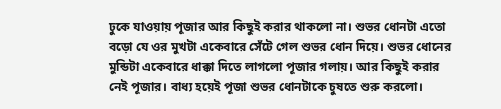ঢুকে যাওয়ায় পূজার আর কিছুই করার থাকলো না। শুভর ধোনটা এতো বড়ো যে ওর মুখটা একেবারে সেঁটে গেল শুভর ধোন দিয়ে। শুভর ধোনের মুন্ডিটা একেবারে ধাক্কা দিতে লাগলো পূজার গলায়। আর কিছুই করার নেই পূজার। বাধ্য হয়েই পূজা শুভর ধোনটাকে চুষতে শুরু করলো।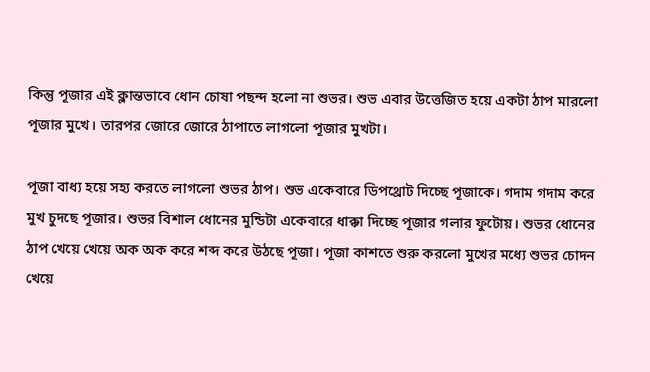কিন্তু পূজার এই ক্লান্তভাবে ধোন চোষা পছন্দ হলো না শুভর। শুভ এবার উত্তেজিত হয়ে একটা ঠাপ মারলো পূজার মুখে। তারপর জোরে জোরে ঠাপাতে লাগলো পূজার মুখটা।

পূজা বাধ্য হয়ে সহ্য করতে লাগলো শুভর ঠাপ। শুভ একেবারে ডিপথ্রোট দিচ্ছে পূজাকে। গদাম গদাম করে মুখ চুদছে পূজার। শুভর বিশাল ধোনের মুন্ডিটা একেবারে ধাক্কা দিচ্ছে পূজার গলার ফুটোয়। শুভর ধোনের ঠাপ খেয়ে খেয়ে অক অক করে শব্দ করে উঠছে পূজা। পূজা কাশতে শুরু করলো মুখের মধ্যে শুভর চোদন খেয়ে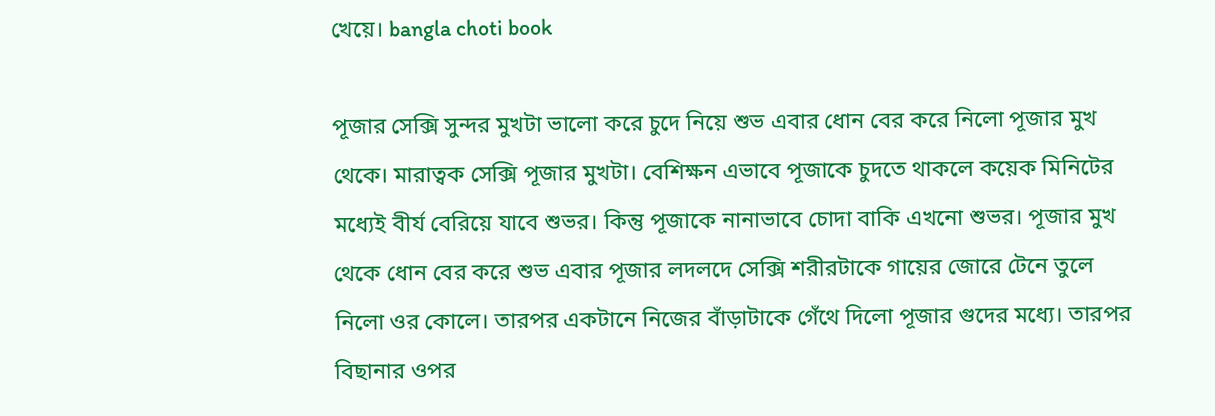খেয়ে। bangla choti book

পূজার সেক্সি সুন্দর মুখটা ভালো করে চুদে নিয়ে শুভ এবার ধোন বের করে নিলো পূজার মুখ থেকে। মারাত্বক সেক্সি পূজার মুখটা। বেশিক্ষন এভাবে পূজাকে চুদতে থাকলে কয়েক মিনিটের মধ্যেই বীর্য বেরিয়ে যাবে শুভর। কিন্তু পূজাকে নানাভাবে চোদা বাকি এখনো শুভর। পূজার মুখ থেকে ধোন বের করে শুভ এবার পূজার লদলদে সেক্সি শরীরটাকে গায়ের জোরে টেনে তুলে নিলো ওর কোলে। তারপর একটানে নিজের বাঁড়াটাকে গেঁথে দিলো পূজার গুদের মধ্যে। তারপর বিছানার ওপর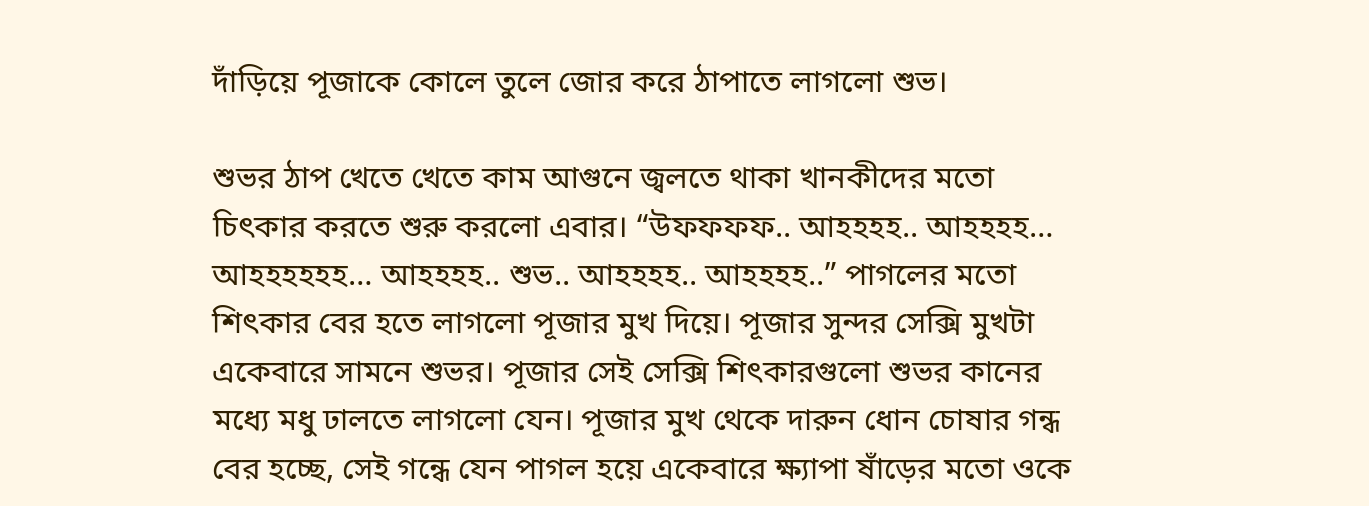দাঁড়িয়ে পূজাকে কোলে তুলে জোর করে ঠাপাতে লাগলো শুভ।

শুভর ঠাপ খেতে খেতে কাম আগুনে জ্বলতে থাকা খানকীদের মতো চিৎকার করতে শুরু করলো এবার। “উফফফফ.. আহহহহ.. আহহহহ… আহহহহহহ… আহহহহ.. শুভ.. আহহহহ.. আহহহহ..” পাগলের মতো শিৎকার বের হতে লাগলো পূজার মুখ দিয়ে। পূজার সুন্দর সেক্সি মুখটা একেবারে সামনে শুভর। পূজার সেই সেক্সি শিৎকারগুলো শুভর কানের মধ্যে মধু ঢালতে লাগলো যেন। পূজার মুখ থেকে দারুন ধোন চোষার গন্ধ বের হচ্ছে, সেই গন্ধে যেন পাগল হয়ে একেবারে ক্ষ্যাপা ষাঁড়ের মতো ওকে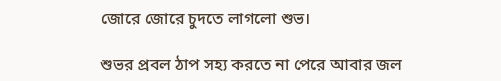জোরে জোরে চুদতে লাগলো শুভ।

শুভর প্রবল ঠাপ সহ্য করতে না পেরে আবার জল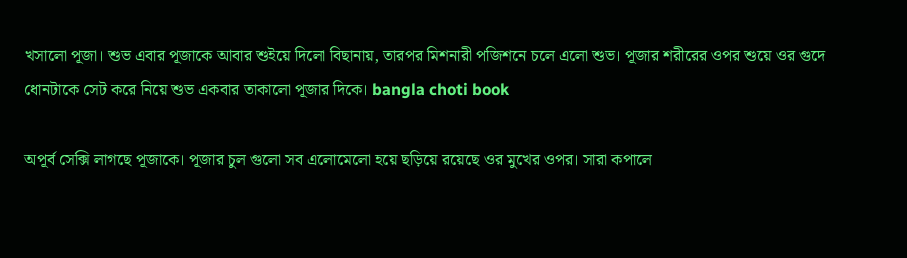খসালো পূজা। শুভ এবার পূজাকে আবার শুইয়ে দিলো বিছানায়, তারপর মিশনারী পজিশনে চলে এলো শুভ। পূজার শরীরের ওপর শুয়ে ওর গুদে ধোনটাকে সেট করে নিয়ে শুভ একবার তাকালো পূজার দিকে। bangla choti book

অপূর্ব সেক্সি লাগছে পূজাকে। পূজার চুল গুলো সব এলোমেলো হয়ে ছড়িয়ে রয়েছে ওর মুখের ওপর। সারা কপালে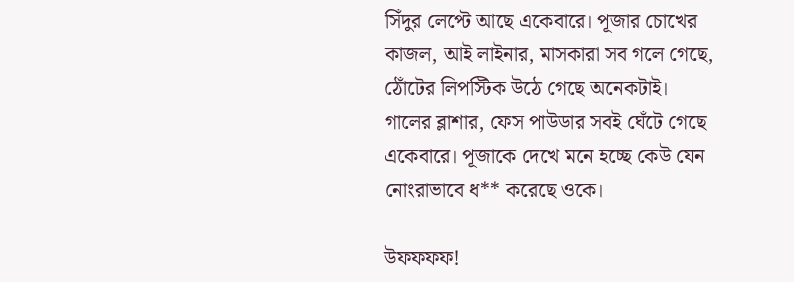সিঁদুর লেপ্টে আছে একেবারে। পূজার চোখের কাজল, আই লাইনার, মাসকারা সব গলে গেছে, ঠোঁটের লিপস্টিক উঠে গেছে অনেকটাই। গালের ব্লাশার, ফেস পাউডার সবই ঘেঁটে গেছে একেবারে। পূজাকে দেখে মনে হচ্ছে কেউ যেন নোংরাভাবে ধ** করেছে ওকে।

উফফফফ!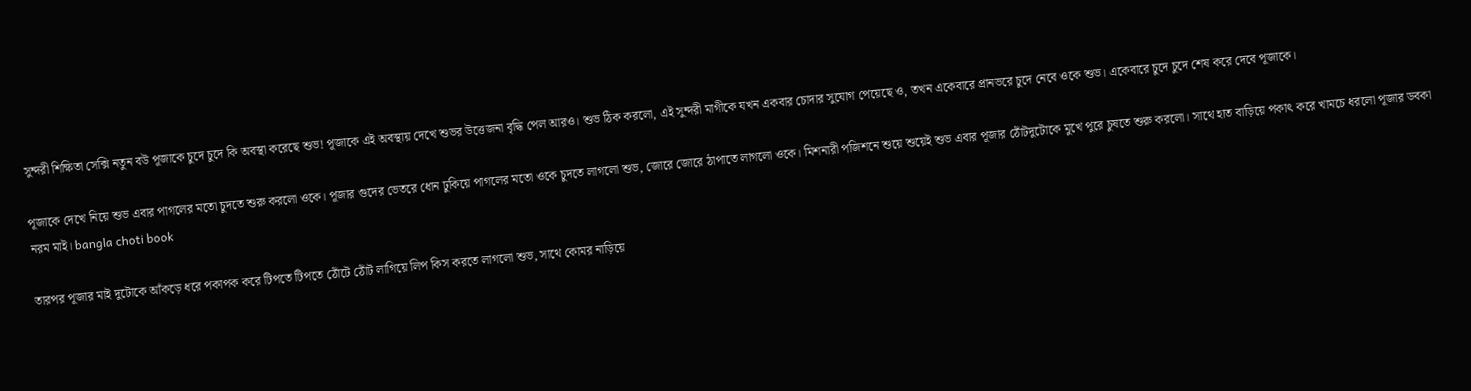সুন্দরী শিক্ষিতা সেক্সি নতুন বউ পূজাকে চুদে চুদে কি অবস্থা করেছে শুভ! পূজাকে এই অবস্থায় দেখে শুভর উত্তেজনা বৃদ্ধি পেল আরও। শুভ ঠিক করলো, এই সুন্দরী মাগীকে যখন একবার চোদার সুযোগ পেয়েছে ও, তখন একেবারে প্রানভরে চুদে নেবে ওকে শুভ। একেবারে চুদে চুদে শেষ করে দেবে পূজাকে।

পূজাকে দেখে নিয়ে শুভ এবার পাগলের মতো চুদতে শুরু করলো ওকে। পূজার গুদের ভেতরে ধোন ঢুকিয়ে পাগলের মতো ওকে চুদতে লাগলো শুভ, জোরে জোরে ঠাপাতে লাগলো ওকে। মিশনারী পজিশনে শুয়ে শুয়েই শুভ এবার পূজার ঠোঁটদুটোকে মুখে পুরে চুষতে শুরু করলো। সাথে হাত বাড়িয়ে পকাৎ করে খামচে ধরলো পূজার ডবকা নরম মাই। bangla choti book

তারপর পূজার মাই দুটোকে আঁকড়ে ধরে পকাপক করে টিপতে টিপতে ঠোঁটে ঠোঁট লাগিয়ে লিপ কিস করতে লাগলো শুভ, সাথে কোমর নাড়িয়ে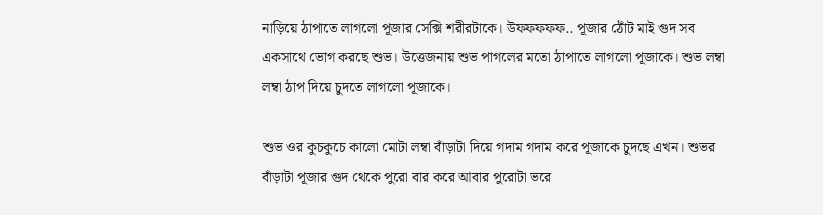নাড়িয়ে ঠাপাতে লাগলো পূজার সেক্সি শরীরটাকে। উফফফফফ.. পূজার ঠোঁট মাই গুদ সব একসাথে ভোগ করছে শুভ। উত্তেজনায় শুভ পাগলের মতো ঠাপাতে লাগলো পূজাকে। শুভ লম্বা লম্বা ঠাপ দিয়ে চুদতে লাগলো পূজাকে।

শুভ ওর কুচকুচে কালো মোটা লম্বা বাঁড়াটা দিয়ে গদাম গদাম করে পূজাকে চুদছে এখন। শুভর বাঁড়াটা পূজার গুদ থেকে পুরো বার করে আবার পুরোটা ভরে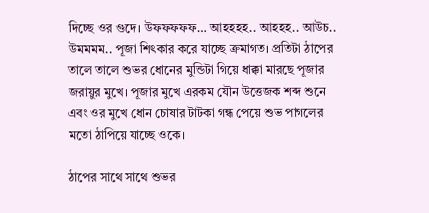দিচ্ছে ওর গুদে। উফফফফফ… আহহহহ.. আহহহ.. আউচ.. উমমমম.. পূজা শিৎকার করে যাচ্ছে ক্রমাগত। প্রতিটা ঠাপের তালে তালে শুভর ধোনের মুন্ডিটা গিয়ে ধাক্কা মারছে পূজার জরায়ুর মুখে। পূজার মুখে এরকম যৌন উত্তেজক শব্দ শুনে এবং ওর মুখে ধোন চোষার টাটকা গন্ধ পেয়ে শুভ পাগলের মতো ঠাপিয়ে যাচ্ছে ওকে।

ঠাপের সাথে সাথে শুভর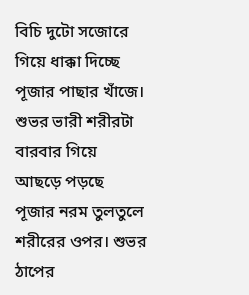বিচি দুটো সজোরে গিয়ে ধাক্কা দিচ্ছে পূজার পাছার খাঁজে। শুভর ভারী শরীরটা বারবার গিয়ে আছড়ে পড়ছে পূজার নরম তুলতুলে শরীরের ওপর। শুভর ঠাপের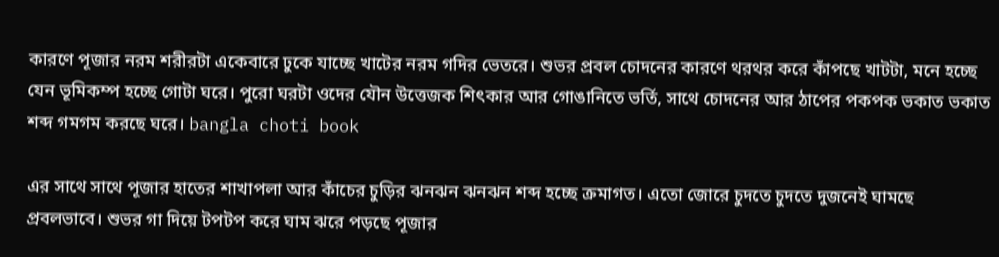কারণে পূজার নরম শরীরটা একেবারে ঢুকে যাচ্ছে খাটের নরম গদির ভেতরে। শুভর প্রবল চোদনের কারণে থরথর করে কাঁপছে খাটটা, মনে হচ্ছে যেন ভূমিকম্প হচ্ছে গোটা ঘরে। পুরো ঘরটা ওদের যৌন উত্তেজক শিৎকার আর গোঙানিতে ভর্তি, সাথে চোদনের আর ঠাপের পকপক ভকাত ভকাত শব্দ গমগম করছে ঘরে। bangla choti book

এর সাথে সাথে পূজার হাতের শাখাপলা আর কাঁচের চুড়ির ঝনঝন ঝনঝন শব্দ হচ্ছে ক্রমাগত। এতো জোরে চুদতে চুদতে দুজনেই ঘামছে প্রবলভাবে। শুভর গা দিয়ে টপটপ করে ঘাম ঝরে পড়ছে পূজার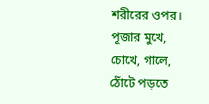শরীরের ওপর। পূজার মুখে, চোখে, গালে, ঠোঁটে পড়তে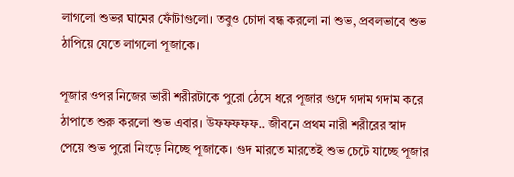লাগলো শুভর ঘামের ফোঁটাগুলো। তবুও চোদা বন্ধ করলো না শুভ, প্রবলভাবে শুভ ঠাপিয়ে যেতে লাগলো পূজাকে।

পূজার ওপর নিজের ভারী শরীরটাকে পুরো ঠেসে ধরে পূজার গুদে গদাম গদাম করে ঠাপাতে শুরু করলো শুভ এবার। উফফফফফ.. জীবনে প্রথম নারী শরীরের স্বাদ পেয়ে শুভ পুরো নিংড়ে নিচ্ছে পূজাকে। গুদ মারতে মারতেই শুভ চেটে যাচ্ছে পূজার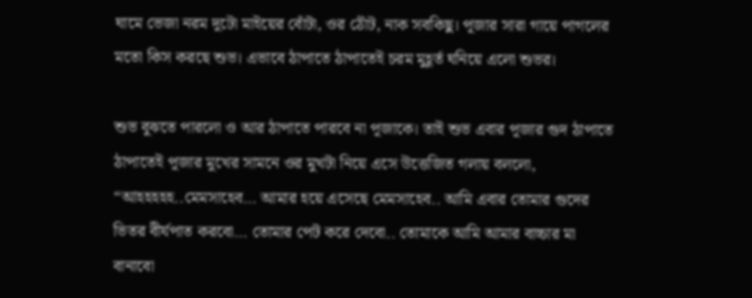ঘামে ভেজা নরম দুটো মাইয়ের বোঁটা, ওর ঠোঁট, নাক সবকিছু। পূজার সারা গায়ে পাগলের মতো কিস করছে শুভ। এভাবে ঠাপাতে ঠাপাতেই চরম মুহূর্ত ঘনিয়ে এলো শুভর।

শুভ বুঝতে পারলো ও আর ঠাপাতে পারবে না পূজাকে। তাই শুভ এবার পূজার গুদ ঠাপাতে ঠাপাতেই পূজার মুখের সামনে ওর মুখটা নিয়ে এসে উত্তেজিত গলায় বললো, “আহহহহহ..মেমসাহেব… আমার হয়ে এসেছে মেমসাহেব.. আমি এবার তোমার গুদের ভিতর বীর্যপাত করবো… তোমার পেট করে দেবো.. তোমাকে আমি আমার বাচ্চার মা বানাবো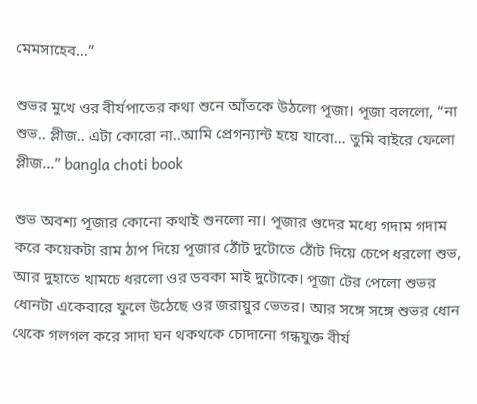মেমসাহেব…”

শুভর মুখে ওর বীর্যপাতের কথা শুনে আঁতকে উঠলো পূজা। পূজা বললো, “না শুভ.. প্লীজ.. এটা কোরো না..আমি প্রেগন্যান্ট হয়ে যাবো… তুমি বাইরে ফেলো প্লীজ…” bangla choti book

শুভ অবশ্য পূজার কোনো কথাই শুনলো না। পূজার গুদের মধ্যে গদাম গদাম করে কয়েকটা রাম ঠাপ দিয়ে পূজার ঠোঁট দুটোতে ঠোঁট দিয়ে চেপে ধরলো শুভ, আর দুহাতে খামচে ধরলো ওর ডবকা মাই দুটোকে। পূজা টের পেলো শুভর ধোনটা একেবারে ফুলে উঠেছে ওর জরায়ুর ভেতর। আর সঙ্গে সঙ্গে শুভর ধোন থেকে গলগল করে সাদা ঘন থকথকে চোদানো গন্ধযুক্ত বীর্য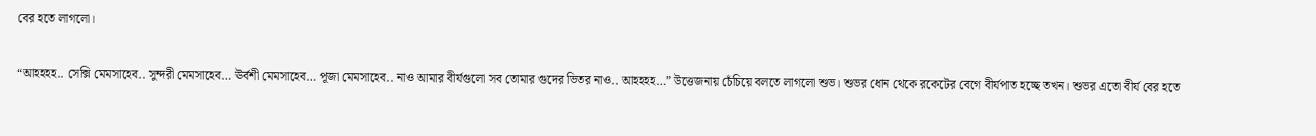বের হতে লাগলো।

“আহহহহ.. সেক্সি মেমসাহেব.. সুন্দরী মেমসাহেব… ঊর্বশী মেমসাহেব… পূজা মেমসাহেব.. নাও আমার বীর্যগুলো সব তোমার গুদের ভিতর নাও.. আহহহহ…” উত্তেজনায় চেঁচিয়ে বলতে লাগলো শুভ। শুভর ধোন থেকে রকেটের বেগে বীর্যপাত হচ্ছে তখন। শুভর এতো বীর্য বের হতে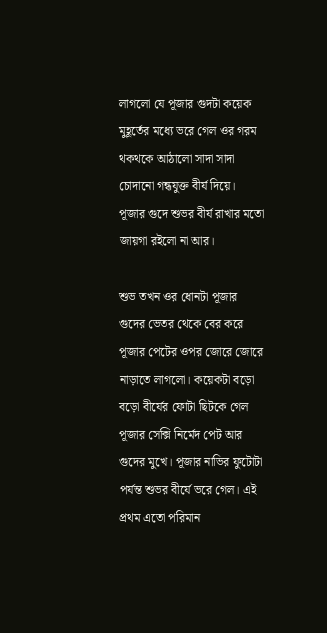লাগলো যে পূজার গুদটা কয়েক মুহূর্তের মধ্যে ভরে গেল ওর গরম থকথকে আঠালো সাদা সাদা চোদানো গন্ধযুক্ত বীর্য দিয়ে। পূজার গুদে শুভর বীর্য রাখার মতো জায়গা রইলো না আর।

শুভ তখন ওর ধোনটা পূজার গুদের ভেতর থেকে বের করে পূজার পেটের ওপর জোরে জোরে নাড়াতে লাগলো। কয়েকটা বড়ো বড়ো বীর্যের ফোটা ছিটকে গেল পূজার সেক্সি নির্মেদ পেট আর গুদের মুখে। পূজার নাভির ফুটোটা পর্যন্ত শুভর বীর্যে ভরে গেল। এই প্রথম এতো পরিমান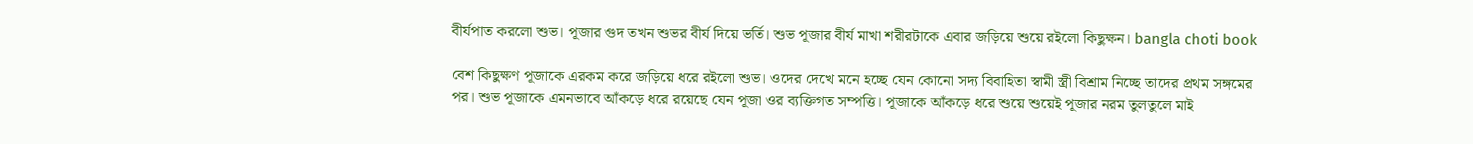বীর্যপাত করলো শুভ। পূজার গুদ তখন শুভর বীর্য দিয়ে ভর্তি। শুভ পূজার বীর্য মাখা শরীরটাকে এবার জড়িয়ে শুয়ে রইলো কিছুক্ষন। bangla choti book

বেশ কিছুক্ষণ পূজাকে এরকম করে জড়িয়ে ধরে রইলো শুভ। ওদের দেখে মনে হচ্ছে যেন কোনো সদ্য বিবাহিতা স্বামী স্ত্রী বিশ্রাম নিচ্ছে তাদের প্রথম সঙ্গমের পর। শুভ পূজাকে এমনভাবে আঁকড়ে ধরে রয়েছে যেন পূজা ওর ব্যক্তিগত সম্পত্তি। পূজাকে আঁকড়ে ধরে শুয়ে শুয়েই পূজার নরম তুলতুলে মাই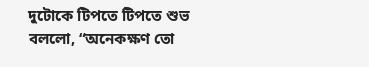দুটোকে টিপতে টিপতে শুভ বললো, “অনেকক্ষণ তো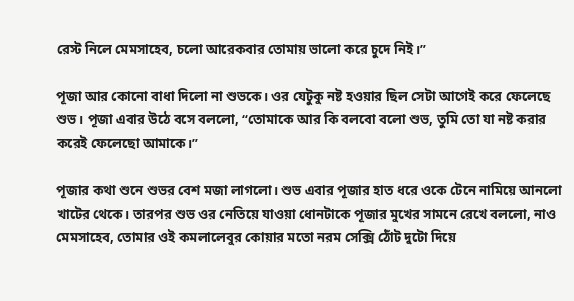রেস্ট নিলে মেমসাহেব, চলো আরেকবার তোমায় ভালো করে চুদে নিই।”

পূজা আর কোনো বাধা দিলো না শুভকে। ওর যেটুকু নষ্ট হওয়ার ছিল সেটা আগেই করে ফেলেছে শুভ। পূজা এবার উঠে বসে বললো, “তোমাকে আর কি বলবো বলো শুভ, তুমি তো যা নষ্ট করার করেই ফেলেছো আমাকে।”

পূজার কথা শুনে শুভর বেশ মজা লাগলো। শুভ এবার পূজার হাত ধরে ওকে টেনে নামিয়ে আনলো খাটের থেকে। তারপর শুভ ওর নেতিয়ে যাওয়া ধোনটাকে পূজার মুখের সামনে রেখে বললো, নাও মেমসাহেব, তোমার ওই কমলালেবুর কোয়ার মতো নরম সেক্সি ঠোঁট দুটো দিয়ে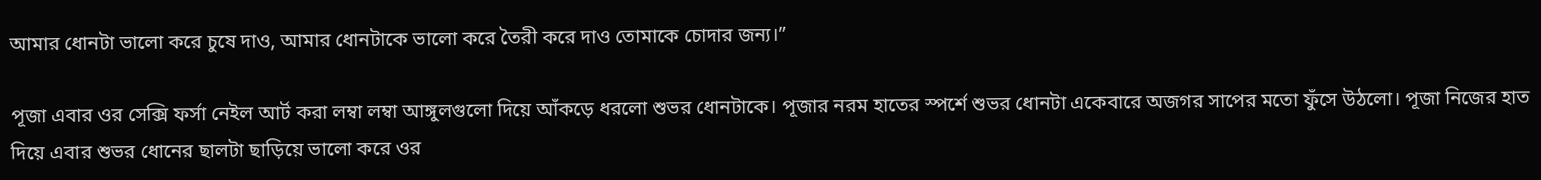আমার ধোনটা ভালো করে চুষে দাও, আমার ধোনটাকে ভালো করে তৈরী করে দাও তোমাকে চোদার জন্য।”

পূজা এবার ওর সেক্সি ফর্সা নেইল আর্ট করা লম্বা লম্বা আঙ্গুলগুলো দিয়ে আঁকড়ে ধরলো শুভর ধোনটাকে। পূজার নরম হাতের স্পর্শে শুভর ধোনটা একেবারে অজগর সাপের মতো ফুঁসে উঠলো। পূজা নিজের হাত দিয়ে এবার শুভর ধোনের ছালটা ছাড়িয়ে ভালো করে ওর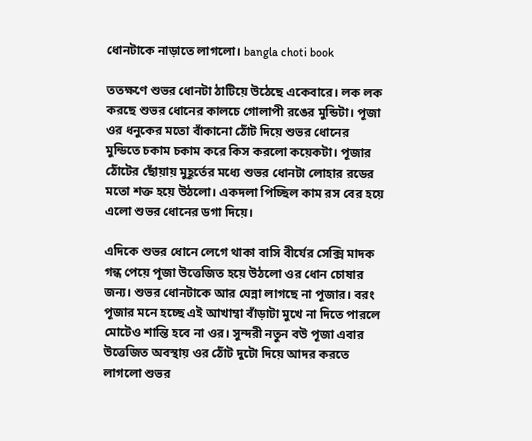ধোনটাকে নাড়াতে লাগলো। bangla choti book

ততক্ষণে শুভর ধোনটা ঠাটিয়ে উঠেছে একেবারে। লক লক করছে শুভর ধোনের কালচে গোলাপী রঙের মুন্ডিটা। পূজা ওর ধনুকের মতো বাঁকানো ঠোঁট দিয়ে শুভর ধোনের মুন্ডিতে চকাম চকাম করে কিস করলো কয়েকটা। পূজার ঠোঁটের ছোঁয়ায় মুহূর্তের মধ্যে শুভর ধোনটা লোহার রডের মতো শক্ত হয়ে উঠলো। একদলা পিচ্ছিল কাম রস বের হয়ে এলো শুভর ধোনের ডগা দিয়ে।

এদিকে শুভর ধোনে লেগে থাকা বাসি বীর্যের সেক্সি মাদক গন্ধ পেয়ে পূজা উত্তেজিত হয়ে উঠলো ওর ধোন চোষার জন্য। শুভর ধোনটাকে আর ঘেন্না লাগছে না পূজার। বরং পূজার মনে হচ্ছে এই আখাম্বা বাঁড়াটা মুখে না দিতে পারলে মোটেও শান্তি হবে না ওর। সুন্দরী নতুন বউ পূজা এবার উত্তেজিত অবস্থায় ওর ঠোঁট দুটো দিয়ে আদর করতে লাগলো শুভর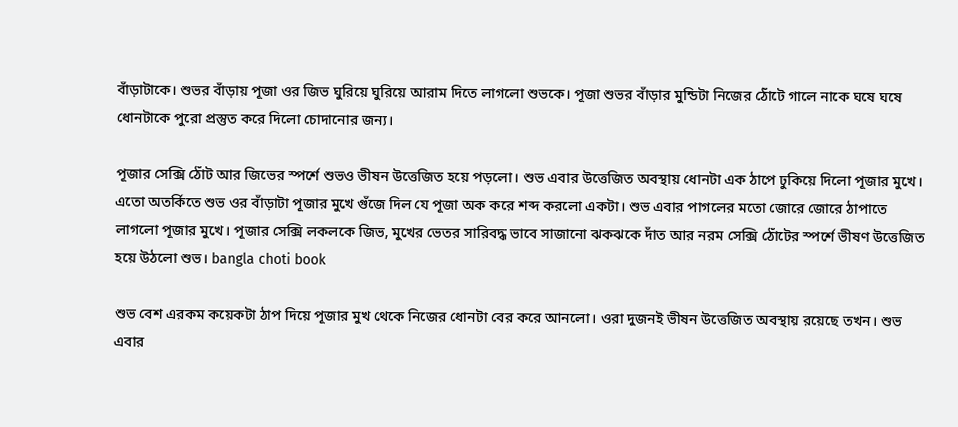বাঁড়াটাকে। শুভর বাঁড়ায় পূজা ওর জিভ ঘুরিয়ে ঘুরিয়ে আরাম দিতে লাগলো শুভকে। পূজা শুভর বাঁড়ার মুন্ডিটা নিজের ঠোঁটে গালে নাকে ঘষে ঘষে ধোনটাকে পুরো প্রস্তুত করে দিলো চোদানোর জন্য।

পূজার সেক্সি ঠোঁট আর জিভের স্পর্শে শুভও ভীষন উত্তেজিত হয়ে পড়লো। শুভ এবার উত্তেজিত অবস্থায় ধোনটা এক ঠাপে ঢুকিয়ে দিলো পূজার মুখে। এতো অতর্কিতে শুভ ওর বাঁড়াটা পূজার মুখে গুঁজে দিল যে পূজা অক করে শব্দ করলো একটা। শুভ এবার পাগলের মতো জোরে জোরে ঠাপাতে লাগলো পূজার মুখে। পূজার সেক্সি লকলকে জিভ, মুখের ভেতর সারিবদ্ধ ভাবে সাজানো ঝকঝকে দাঁত আর নরম সেক্সি ঠোঁটের স্পর্শে ভীষণ উত্তেজিত হয়ে উঠলো শুভ। bangla choti book

শুভ বেশ এরকম কয়েকটা ঠাপ দিয়ে পূজার মুখ থেকে নিজের ধোনটা বের করে আনলো। ওরা দুজনই ভীষন উত্তেজিত অবস্থায় রয়েছে তখন। শুভ এবার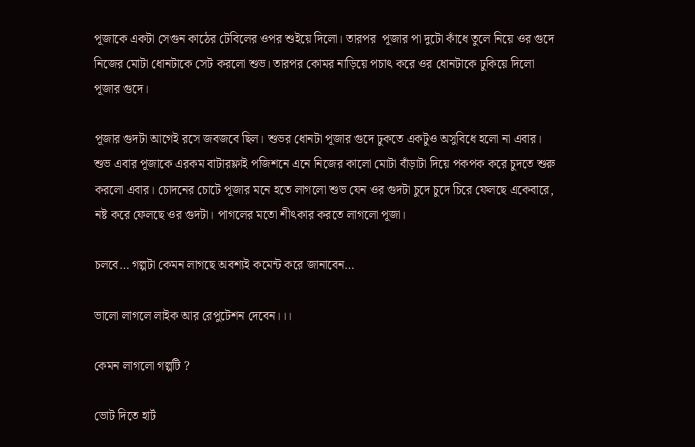পূজাকে একটা সেগুন কাঠের টেবিলের ওপর শুইয়ে দিলো। তারপর  পূজার পা দুটো কাঁধে তুলে নিয়ে ওর গুদে নিজের মোটা ধোনটাকে সেট করলো শুভ। তারপর কোমর নাড়িয়ে পচাৎ করে ওর ধোনটাকে ঢুকিয়ে দিলো পূজার গুদে।

পূজার গুদটা আগেই রসে জবজবে ছিল। শুভর ধোনটা পূজার গুদে ঢুকতে একটুও অসুবিধে হলো না এবার। শুভ এবার পূজাকে এরকম বাটারফ্লাই পজিশনে এনে নিজের কালো মোটা বাঁড়াটা দিয়ে পকপক করে চুদতে শুরু করলো এবার। চোদনের চোটে পূজার মনে হতে লাগলো শুভ যেন ওর গুদটা চুদে চুদে চিরে ফেলছে একেবারে, নষ্ট করে ফেলছে ওর গুদটা। পাগলের মতো শীৎকার করতে লাগলো পূজা।

চলবে… গল্পটা কেমন লাগছে অবশ্যই কমেন্ট করে জানাবেন…

ভালো লাগলে লাইক আর রেপুটেশন দেবেন।।।

কেমন লাগলো গল্পটি ?

ভোট দিতে হার্ট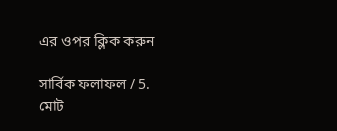এর ওপর ক্লিক করুন

সার্বিক ফলাফল / 5. মোট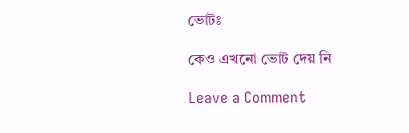ভোটঃ

কেও এখনো ভোট দেয় নি

Leave a Comment